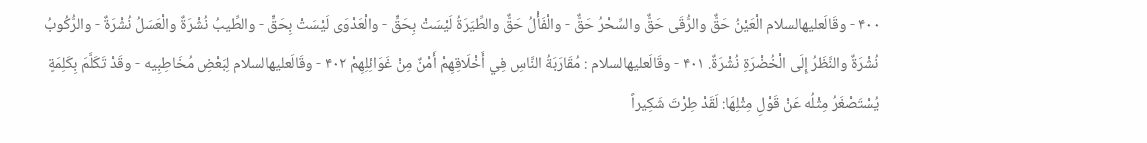۴۰۰ - وقَالَعليهالسلام الْعَيْنُ حَقٌّ والرُّقَى حَقٌّ والسِّحْرُ حَقٌّ - والْفَأْلُ حَقٌّ والطِّيَرَةُ لَيْسَتْ بِحَقٍّ - والْعَدْوَى لَيْسَتْ بِحَقٍّ - والطِّيبُ نُشْرَةٌ والْعَسَلُ نُشْرَةٌ - والرُّكُوبُ نُشْرَةٌ والنَّظَرُ إِلَى الْخُضْرَةِ نُشْرَةٌ. ۴۰۱ - وقَالَعليهالسلام : مُقَارَبَةُ النَّاسِ فِي أَخْلَاقِهِمْ أَمْنٌ مِنْ غَوَائِلِهِمْ ۴۰۲ - وقَالَعليهالسلام لِبَعْضِ مُخَاطِبِيه - وقَدْ تَكَلَّمَ بِكَلِمَةٍ يُسْتَصْغَرُ مِثْلُه عَنْ قَوْلِ مِثْلِهَا: لَقَدْ طِرْتَ شَكِيراً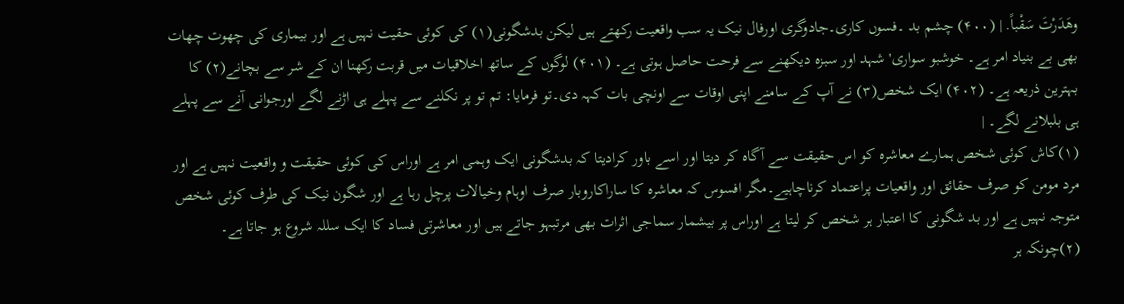وهَدَرْتَ سَقْباً. | (۴۰۰) چشم بد ۔فسوں کاری۔جادوگری اورفال نیک یہ سب واقعیت رکھتے ہیں لیکن بدشگونی(۱) کی کوئی حقیت نہیں ہے اور بیماری کی چھوت چھات بھی بے بنیاد امر ہے۔ خوشبو سواری' شہد اور سبزہ دیکھنے سے فرحت حاصل ہوتی ہے۔ (۴۰۱) لوگوں کے ساتھ اخلاقیات میں قربت رکھنا ان کے شر سے بچانے(۲) کا بہترین ذریعہ ہے۔ (۴۰۲) ایک شخص(۳) نے آپ کے سامنے اپنی اوقات سے اونچی بات کہہ دی۔تو فرمایا: تم تو پر نکلنے سے پہلے ہی اڑنے لگے اورجوانی آنے سے پہلے ہی بلبلانے لگے۔ |
(۱)کاش کوئی شخص ہمارے معاشرہ کو اس حقیقت سے آگاہ کر دیتا اور اسے باور کرادیتا کہ بدشگونی ایک وہمی امر ہے اوراس کی کوئی حقیقت و واقعیت نہیں ہے اور مرد مومن کو صرف حقائق اور واقعیات پراعتماد کرناچاہیے۔مگر افسوس کہ معاشرہ کا ساراکاروبار صرف اوہام وخیالات پرچل رہا ہے اور شگون نیک کی طرف کوئی شخص متوجہ نہیں ہے اور بد شگونی کا اعتبار ہر شخص کر لیتا ہے اوراس پر بیشمار سماجی اثرات بھی مرتبہو جاتے ہیں اور معاشرتی فساد کا ایک سللہ شروع ہو جاتا ہے۔
(۲)چونکہ ہر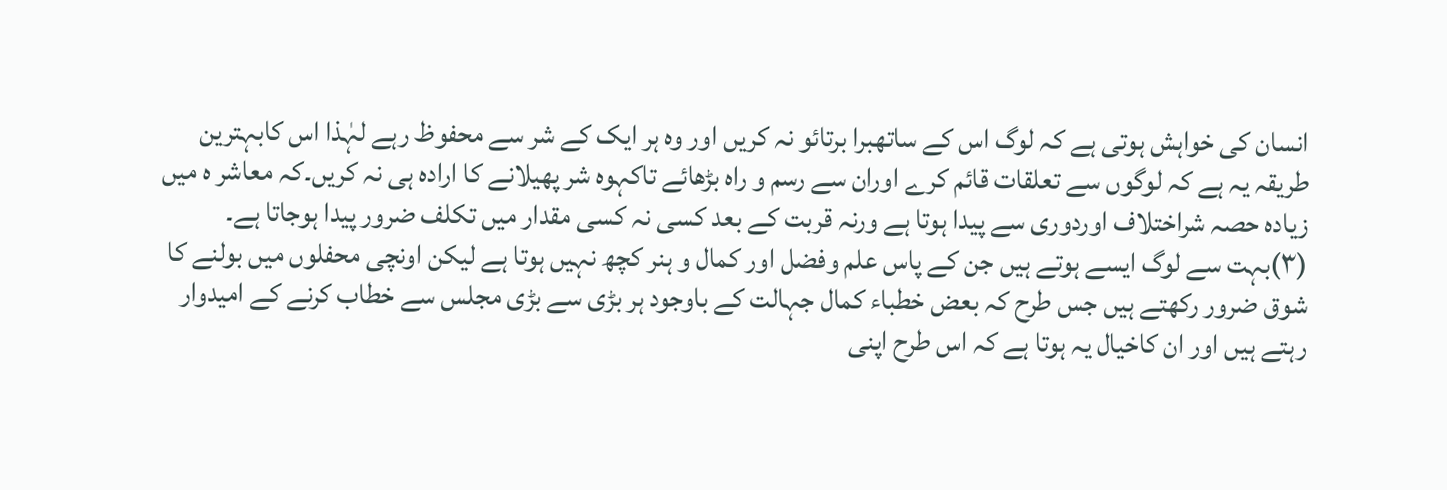انسان کی خواہش ہوتی ہے کہ لوگ اس کے ساتھبرا برتائو نہ کریں اور وہ ہر ایک کے شر سے محفوظ رہے لہٰذا اس کابہترین طریقہ یہ ہے کہ لوگوں سے تعلقات قائم کرے اوران سے رسم و راہ بڑھائے تاکہوہ شر پھیلانے کا ارادہ ہی نہ کریں۔کہ معاشر ہ میں زیادہ حصہ شراختلاف اوردوری سے پیدا ہوتا ہے ورنہ قربت کے بعد کسی نہ کسی مقدار میں تکلف ضرور پیدا ہوجاتا ہے۔
(۳)بہت سے لوگ ایسے ہوتے ہیں جن کے پاس علم وفضل اور کمال و ہنر کچھ نہیں ہوتا ہے لیکن اونچی محفلوں میں بولنے کا شوق ضرور رکھتے ہیں جس طرح کہ بعض خطباء کمال جہالت کے باوجود ہر بڑی سے بڑی مجلس سے خطاب کرنے کے امیدوار رہتے ہیں اور ان کاخیال یہ ہوتا ہے کہ اس طرح اپنی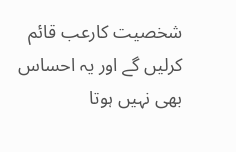شخصیت کارعب قائم کرلیں گے اور یہ احساس بھی نہیں ہوتا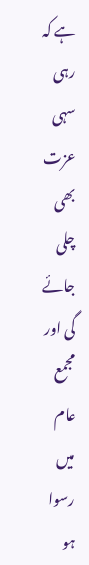ہے کہ رہی سہی عزت بھی چلی جائے گی اور مجمع عام میں رسوا ہو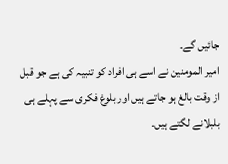جائیں گے۔
امیر المومنین نے اسے ہی افراد کو تنبیہ کی ہے جو قبل از وقت بالغ ہو جاتے ہیں اور بلوغ فکری سے پہلے ہی بلبلانے لگتے ہیں۔